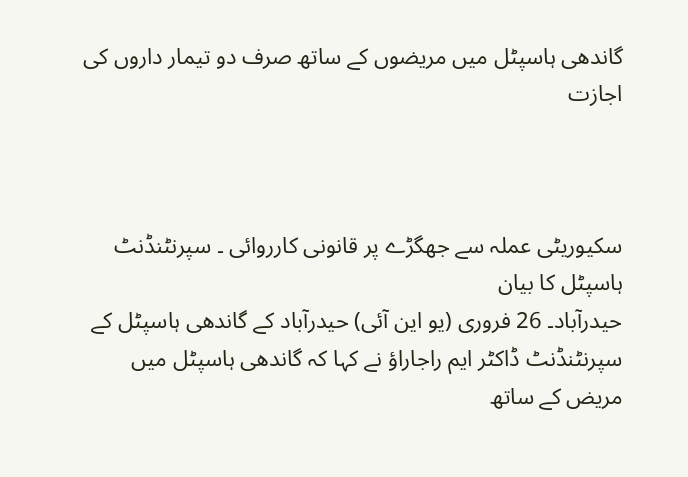گاندھی ہاسپٹل میں مریضوں کے ساتھ صرف دو تیمار داروں کی اجازت



سکیوریٹی عملہ سے جھگڑے پر قانونی کارروائی ۔ سپرنٹنڈنٹ ہاسپٹل کا بیان
حیدرآباد۔ 26 فروری (یو این آئی) حیدرآباد کے گاندھی ہاسپٹل کے سپرنٹنڈنٹ ڈاکٹر ایم راجاراؤ نے کہا کہ گاندھی ہاسپٹل میں مریض کے ساتھ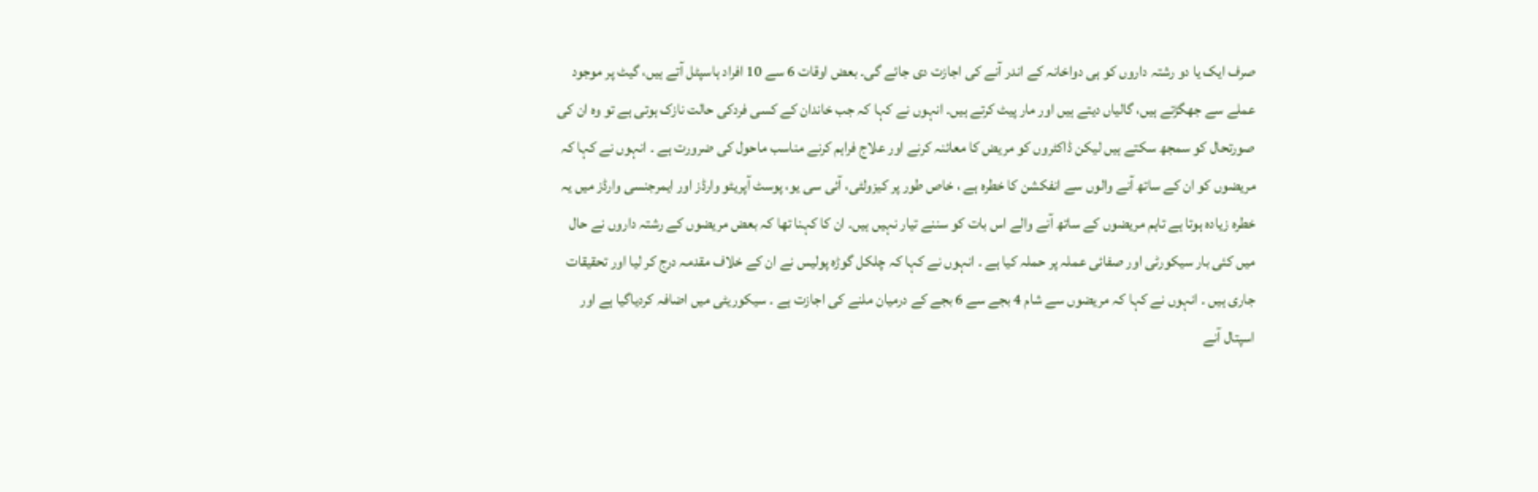صرف ایک یا دو رشتہ داروں کو ہی دواخانہ کے اندر آنے کی اجازت دی جائے گی۔ بعض اوقات 6 سے 10 افراد ہاسپٹل آتے ہیں، گیٹ پر موجود عملے سے جھگڑتے ہیں، گالیاں دیتے ہیں اور مار پیٹ کرتے ہیں۔ انہوں نے کہا کہ جب خاندان کے کسی فردکی حالت نازک ہوتی ہے تو وہ ان کی صورتحال کو سمجھ سکتے ہیں لیکن ڈاکٹروں کو مریض کا معائنہ کرنے اور علاج فراہم کرنے مناسب ماحول کی ضرورت ہے ۔ انہوں نے کہا کہ مریضوں کو ان کے ساتھ آنے والوں سے انفکشن کا خطرہ ہے ، خاص طور پر کیزولٹی، آئی سی یو، پوسٹ آپریٹو وارڈز اور ایمرجنسی وارڈز میں یہ خطرہ زیادہ ہوتا ہے تاہم مریضوں کے ساتھ آنے والے اس بات کو سننے تیار نہیں ہیں۔ ان کا کہنا تھا کہ بعض مریضوں کے رشتہ داروں نے حال میں کئی بار سیکورٹی اور صفائی عملہ پر حملہ کیا ہے ۔ انہوں نے کہا کہ چلکل گوڑہ پولیس نے ان کے خلاف مقدمہ درج کر لیا اور تحقیقات جاری ہیں ۔ انہوں نے کہا کہ مریضوں سے شام 4 بجے سے 6 بجے کے درمیان ملنے کی اجازت ہے ۔ سیکوریٹی میں اضافہ کردیاگیا ہے اور اسپتال آنے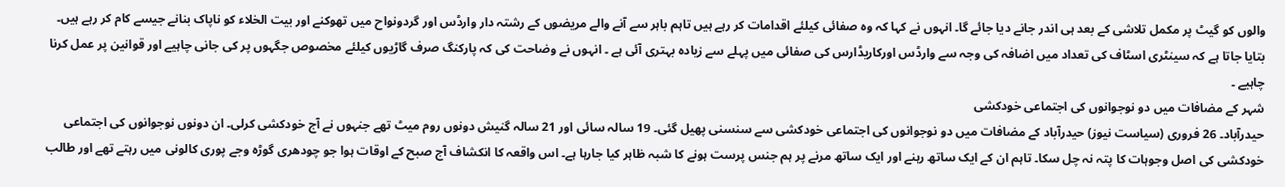والوں کو گیٹ پر مکمل تلاشی کے بعد ہی اندر جانے دیا جائے گا۔ انہوں نے کہا کہ وہ صفائی کیلئے اقدامات کر رہے ہیں تاہم باہر سے آنے والے مریضوں کے رشتہ دار وارڈس اور گردونواح میں تھوکنے اور بیت الخلاء کو ناپاک بنانے جیسے کام کر رہے ہیں۔ بتایا جاتا ہے کہ سینٹری اسٹاف کی تعداد میں اضافہ کی وجہ سے وارڈس اورکاریڈارس کی صفائی میں پہلے سے زیادہ بہتری آئی ہے ۔ انہوں نے وضاحت کی کہ پارکنگ صرف گاڑیوں کیلئے مخصوص جگہوں پر کی جانی چاہیے اور قوانین پر عمل کرنا چاہیے ۔
شہر کے مضافات میں دو نوجوانوں کی اجتماعی خودکشی
حیدرآباد۔ 26 فروری (سیاست نیوز) حیدرآباد کے مضافات میں دو نوجوانوں کی اجتماعی خودکشی سے سنسنی پھیل گئی۔ 19 سالہ سائی اور 21 سالہ گنیش دونوں روم میٹ تھے جنہوں نے آج خودکشی کرلی۔ ان دونوں نوجوانوں کی اجتماعی خودکشی کی اصل وجوہات کا پتہ نہ چل سکا۔ تاہم ان کے ایک ساتھ رہنے اور ایک ساتھ مرنے پر ہم جنس پرست ہونے کا شبہ ظاہر کیا جارہا ہے۔ اس واقعہ کا انکشاف آج صبح کے اوقات ہوا جو چودھری گوڑہ وجے پوری کالونی میں رہتے تھے اور طالب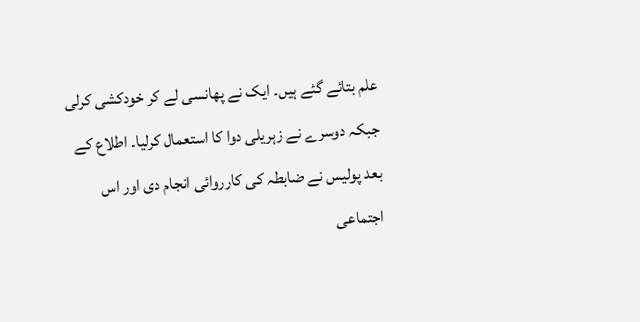علم بتائے گئے ہیں۔ ایک نے پھانسی لے کر خودکشی کرلی جبکہ دوسرے نے زہریلی دوا کا استعمال کرلیا۔ اطلاع کے بعد پولیس نے ضابطہ کی کارروائی انجام دی اور اس اجتماعی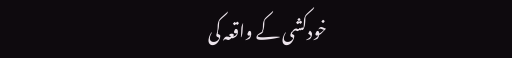خودکشی کے واقعہ کی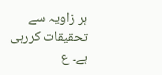ہر زاویہ سے تحقیقات کررہی ہے۔ ع